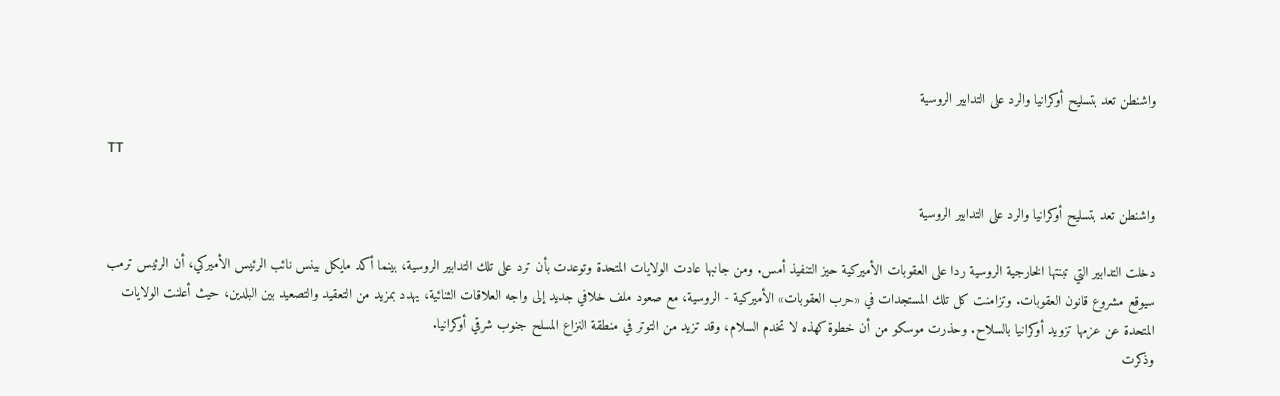واشنطن تعد بتسليح أوكرانيا والرد على التدابير الروسية

TT

واشنطن تعد بتسليح أوكرانيا والرد على التدابير الروسية

دخلت التدابير التي تبنتها الخارجية الروسية ردا على العقوبات الأميركية حيز التنفيذ أمس. ومن جانبها عادت الولايات المتحدة وتوعدت بأن ترد على تلك التدابير الروسية، بينما أكد مايكل بينس نائب الرئيس الأميركي، أن الرئيس ترمب سيوقع مشروع قانون العقوبات. وتزامنت كل تلك المستجدات في «حرب العقوبات» الأميركية - الروسية، مع صعود ملف خلافي جديد إلى واجه العلاقات الثنائية، يهدد بمزيد من التعقيد والتصعيد بين البلدين، حيث أعلنت الولايات المتحدة عن عزمها تزويد أوكرانيا بالسلاح. وحذرت موسكو من أن خطوة كهذه لا تخدم السلام، وقد تزيد من التوتر في منطقة النزاع المسلح جنوب شرقي أوكرانيا.
وذكرت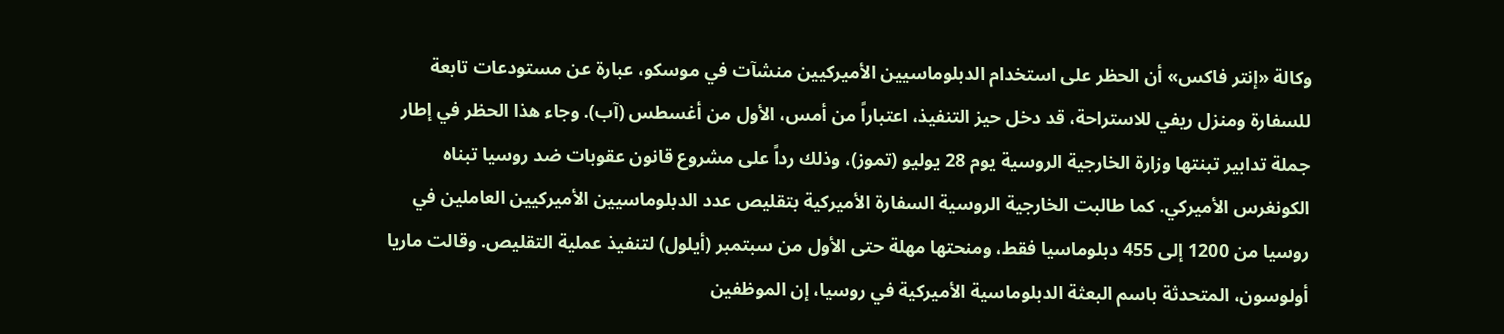وكالة «إنتر فاكس» أن الحظر على استخدام الدبلوماسيين الأميركيين منشآت في موسكو، عبارة عن مستودعات تابعة للسفارة ومنزل ريفي للاستراحة، قد دخل حيز التنفيذ، اعتباراً من أمس، الأول من أغسطس (آب). وجاء هذا الحظر في إطار جملة تدابير تبنتها وزارة الخارجية الروسية يوم 28 يوليو (تموز)، وذلك رداً على مشروع قانون عقوبات ضد روسيا تبناه الكونغرس الأميركي. كما طالبت الخارجية الروسية السفارة الأميركية بتقليص عدد الدبلوماسيين الأميركيين العاملين في روسيا من 1200 إلى 455 دبلوماسيا فقط، ومنحتها مهلة حتى الأول من سبتمبر (أيلول) لتنفيذ عملية التقليص. وقالت ماريا أولوسون، المتحدثة باسم البعثة الدبلوماسية الأميركية في روسيا، إن الموظفين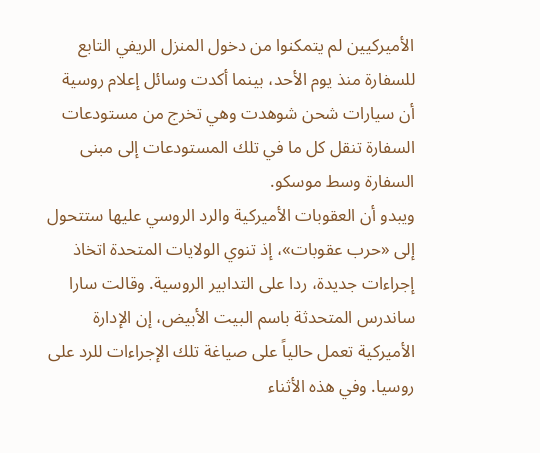الأميركيين لم يتمكنوا من دخول المنزل الريفي التابع للسفارة منذ يوم الأحد، بينما أكدت وسائل إعلام روسية أن سيارات شحن شوهدت وهي تخرج من مستودعات السفارة تنقل كل ما في تلك المستودعات إلى مبنى السفارة وسط موسكو.
ويبدو أن العقوبات الأميركية والرد الروسي عليها ستتحول إلى «حرب عقوبات»، إذ تنوي الولايات المتحدة اتخاذ إجراءات جديدة، ردا على التدابير الروسية. وقالت سارا ساندرس المتحدثة باسم البيت الأبيض، إن الإدارة الأميركية تعمل حالياً على صياغة تلك الإجراءات للرد على روسيا. وفي هذه الأثناء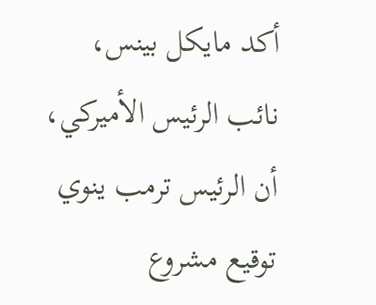أكد مايكل بينس، نائب الرئيس الأميركي، أن الرئيس ترمب ينوي توقيع مشروع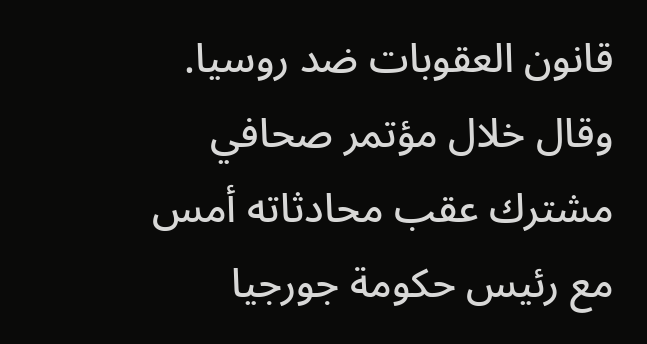قانون العقوبات ضد روسيا. وقال خلال مؤتمر صحافي مشترك عقب محادثاته أمس مع رئيس حكومة جورجيا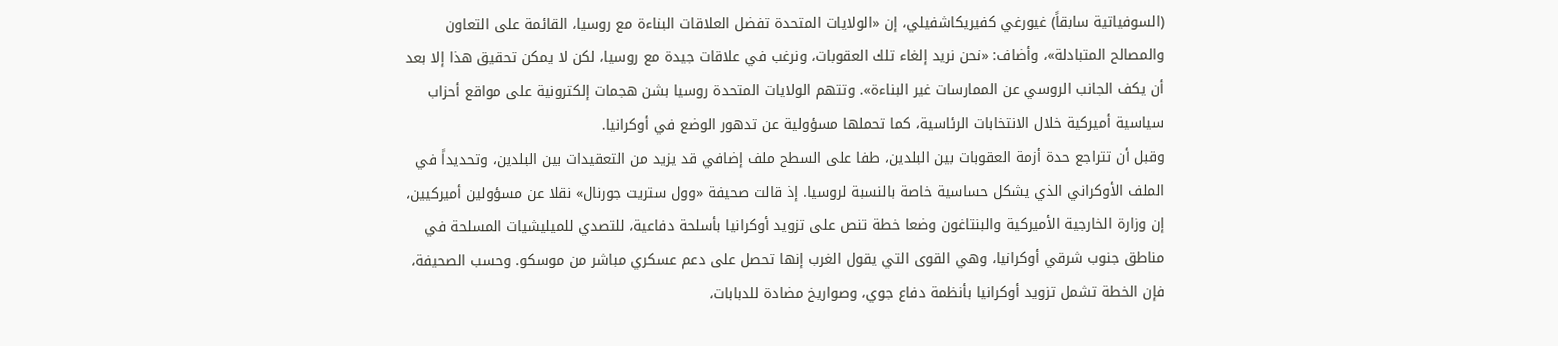(السوفياتية سابقاً) غيورغي كفيريكاشفيلي، إن «الولايات المتحدة تفضل العلاقات البناءة مع روسيا، القائمة على التعاون والمصالح المتبادلة»، وأضاف: «نحن نريد إلغاء تلك العقوبات، ونرغب في علاقات جيدة مع روسيا، لكن لا يمكن تحقيق هذا إلا بعد أن يكف الجانب الروسي عن الممارسات غير البناءة». وتتهم الولايات المتحدة روسيا بشن هجمات إلكترونية على مواقع أحزاب سياسية أميركية خلال الانتخابات الرئاسية، كما تحملها مسؤولية عن تدهور الوضع في أوكرانيا.
وقبل أن تتراجع حدة أزمة العقوبات بين البلدين، طفا على السطح ملف إضافي قد يزيد من التعقيدات بين البلدين، وتحديداً في الملف الأوكراني الذي يشكل حساسية خاصة بالنسبة لروسيا. إذ قالت صحيفة «وول ستريت جورنال» نقلا عن مسؤولين أميركيين، إن وزارة الخارجية الأميركية والبنتاغون وضعا خطة تنص على تزويد أوكرانيا بأسلحة دفاعية، للتصدي للميليشيات المسلحة في مناطق جنوب شرقي أوكرانيا، وهي القوى التي يقول الغرب إنها تحصل على دعم عسكري مباشر من موسكو. وحسب الصحيفة، فإن الخطة تشمل تزويد أوكرانيا بأنظمة دفاع جوي، وصواريخ مضادة للدبابات،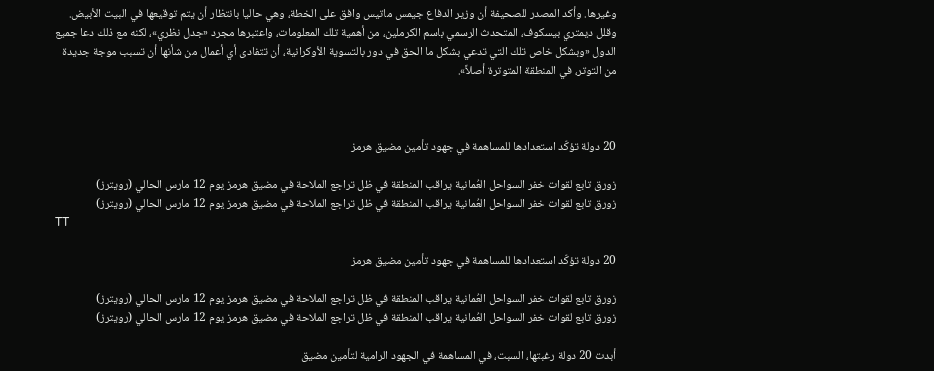وغيرها. وأكد المصدر للصحيفة أن وزير الدفاع جيمس ماتيس وافق على الخطة، وهي حاليا بانتظار أن يتم توقيعها في البيت الأبيض. وقلل ديمتري بيسكوف، المتحدث الرسمي باسم الكرملين، من أهمية تلك المعلومات، واعتبرها مجرد «جدل نظري»، لكنه مع ذلك دعا جميع الدول «وبشكل خاص تلك التي تدعي بشكل ما الحق في دور بالتسوية الأوكرانية، أن تتفادى أي أعمال من شأنها أن تسبب موجة جديدة من التوتر، في المنطقة المتوترة أصلاً».



20 دولة تؤكّد استعدادها للمساهمة في جهود تأمين مضيق هرمز

زورق تابع لقوات خفر السواحل العُمانية يراقب المنطقة في ظل تراجع الملاحة في مضيق هرمز يوم 12 مارس الحالي (رويترز)
زورق تابع لقوات خفر السواحل العُمانية يراقب المنطقة في ظل تراجع الملاحة في مضيق هرمز يوم 12 مارس الحالي (رويترز)
TT

20 دولة تؤكّد استعدادها للمساهمة في جهود تأمين مضيق هرمز

زورق تابع لقوات خفر السواحل العُمانية يراقب المنطقة في ظل تراجع الملاحة في مضيق هرمز يوم 12 مارس الحالي (رويترز)
زورق تابع لقوات خفر السواحل العُمانية يراقب المنطقة في ظل تراجع الملاحة في مضيق هرمز يوم 12 مارس الحالي (رويترز)

أبدت 20 دولة رغبتها، السبت، في المساهمة في الجهود الرامية لتأمين مضيق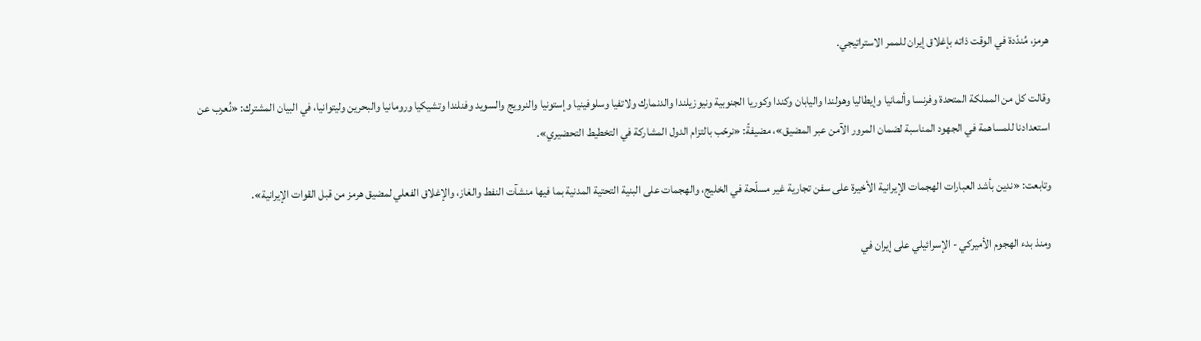هرمز، مُندّدة في الوقت ذاته بإغلاق إيران للممر الاستراتيجي.

وقالت كل من المملكة المتحدة وفرنسا وألمانيا وإيطاليا وهولندا واليابان وكندا وكوريا الجنوبية ونيوزيلندا والدنمارك ولاتفيا وسلوفينيا وإستونيا والنرويج والسويد وفنلندا وتشيكيا ورومانيا والبحرين وليتوانيا، في البيان المشترك: «نُعرب عن استعدادنا للمساهمة في الجهود المناسبة لضمان المرور الآمن عبر المضيق»، مضيفةً: «نرحّب بالتزام الدول المشاركة في التخطيط التحضيري».

وتابعت: «ندين بأشد العبارات الهجمات الإيرانية الأخيرة على سفن تجارية غير مسلّحة في الخليج، والهجمات على البنية التحتية المدنية بما فيها منشآت النفط والغاز، والإغلاق الفعلي لمضيق هرمز من قبل القوات الإيرانية».

ومنذ بدء الهجوم الأميركي - الإسرائيلي على إيران في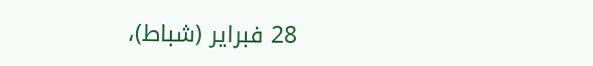28 فبراير (شباط)،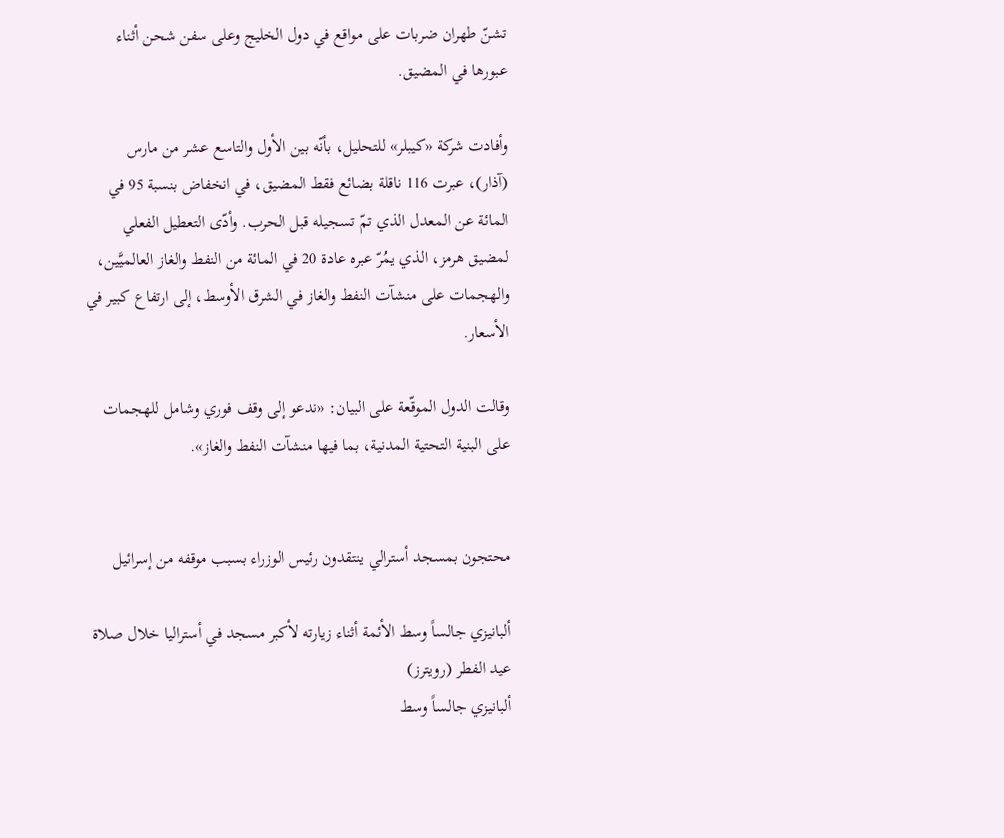تشنّ طهران ضربات على مواقع في دول الخليج وعلى سفن شحن أثناء عبورها في المضيق.

وأفادت شركة «كيبلر» للتحليل، بأنّه بين الأول والتاسع عشر من مارس (آذار)، عبرت 116 ناقلة بضائع فقط المضيق، في انخفاض بنسبة 95 في المائة عن المعدل الذي تمّ تسجيله قبل الحرب. وأدّى التعطيل الفعلي لمضيق هرمز، الذي يمُرّ عبره عادة 20 في المائة من النفط والغاز العالميَّين، والهجمات على منشآت النفط والغاز في الشرق الأوسط، إلى ارتفاع كبير في الأسعار.

وقالت الدول الموقّعة على البيان: «ندعو إلى وقف فوري وشامل للهجمات على البنية التحتية المدنية، بما فيها منشآت النفط والغاز».


محتجون بمسجد أسترالي ينتقدون رئيس الوزراء بسبب موقفه من إسرائيل

ألبانيزي جالساً وسط الأئمة أثناء زيارته لأكبر مسجد في أستراليا خلال صلاة عيد الفطر (رويترز)
ألبانيزي جالساً وسط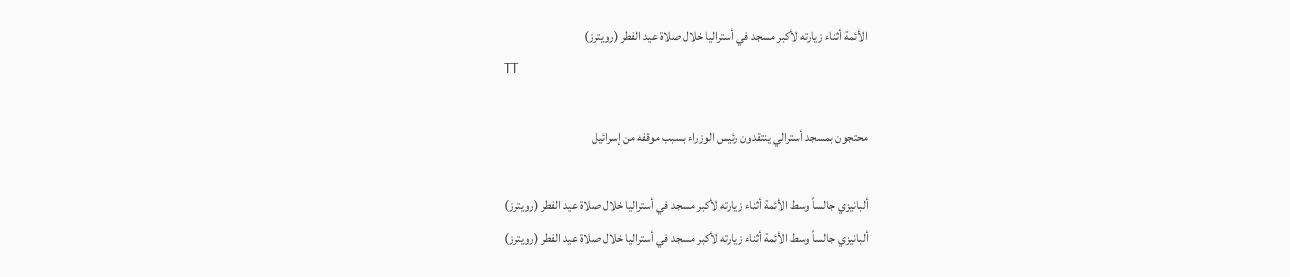الأئمة أثناء زيارته لأكبر مسجد في أستراليا خلال صلاة عيد الفطر (رويترز)
TT

محتجون بمسجد أسترالي ينتقدون رئيس الوزراء بسبب موقفه من إسرائيل

ألبانيزي جالساً وسط الأئمة أثناء زيارته لأكبر مسجد في أستراليا خلال صلاة عيد الفطر (رويترز)
ألبانيزي جالساً وسط الأئمة أثناء زيارته لأكبر مسجد في أستراليا خلال صلاة عيد الفطر (رويترز)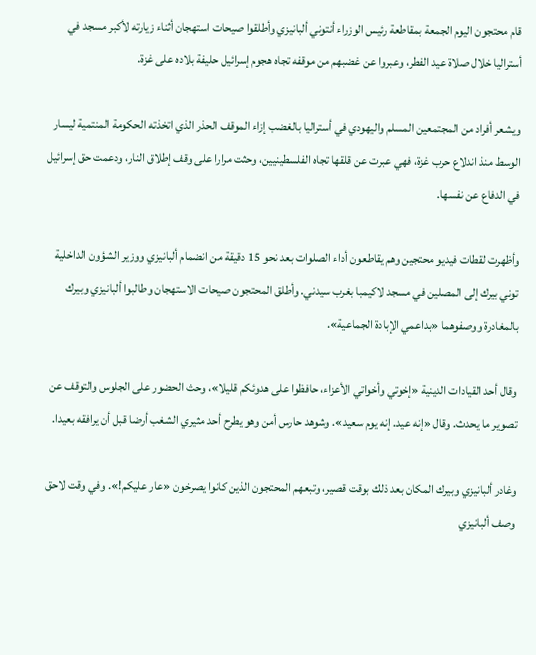قام محتجون اليوم الجمعة بمقاطعة رئيس الوزراء أنتوني ألبانيزي وأطلقوا صيحات استهجان أثناء زيارته لأكبر مسجد في أستراليا خلال صلاة عيد الفطر، وعبروا عن غضبهم من موقفه تجاه هجوم إسرائيل حليفة بلاده على غزة.

ويشعر أفراد من المجتمعين المسلم واليهودي في أستراليا بالغضب إزاء الموقف الحذر الذي اتخذته الحكومة المنتمية ليسار الوسط منذ اندلاع حرب غزة، فهي عبرت عن قلقها تجاه الفلسطينيين، وحثت مرارا على وقف إطلاق النار، ودعمت حق إسرائيل في الدفاع عن نفسها.

وأظهرت لقطات فيديو محتجين وهم يقاطعون أداء الصلوات بعد نحو 15 دقيقة من انضمام ألبانيزي ووزير الشؤون الداخلية توني بيرك إلى المصلين في مسجد لاكيمبا بغرب سيدني. وأطلق المحتجون صيحات الاستهجان وطالبوا ألبانيزي وبيرك بالمغادرة ووصفوهما «بداعمي الإبادة الجماعية».

وقال أحد القيادات الدينية «إخوتي وأخواتي الأعزاء، حافظوا على هدوئكم قليلا»، وحث الحضور على الجلوس والتوقف عن تصوير ما يحدث. وقال «إنه عيد. إنه يوم سعيد». وشوهد حارس أمن وهو يطرح أحد مثيري الشغب أرضا قبل أن يرافقه بعيدا.

وغادر ألبانيزي وبيرك المكان بعد ذلك بوقت قصير، وتبعهم المحتجون الذين كانوا يصرخون «عار عليكم!». وفي وقت لاحق وصف ألبانيزي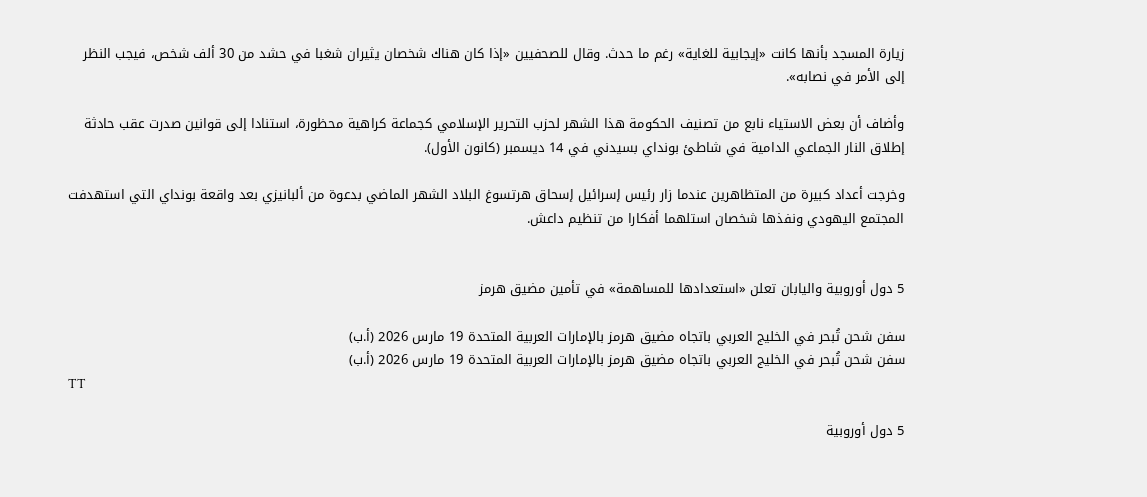زيارة المسجد بأنها كانت «إيجابية للغاية» رغم ما حدث. وقال للصحفيين «إذا كان هناك شخصان يثيران شغبا في حشد من 30 ألف شخص، فيجب النظر إلى الأمر في نصابه».

وأضاف أن بعض الاستياء نابع من تصنيف الحكومة هذا الشهر لحزب التحرير الإسلامي كجماعة كراهية محظورة، استنادا إلى قوانين صدرت عقب حادثة إطلاق النار الجماعي الدامية في شاطئ بونداي بسيدني في 14 ديسمبر (كانون الأول).

وخرجت أعداد كبيرة من المتظاهرين عندما زار رئيس إسرائيل إسحاق هرتسوغ البلاد الشهر الماضي بدعوة من ألبانيزي بعد واقعة بونداي التي استهدفت المجتمع اليهودي ونفذها شخصان استلهما أفكارا من تنظيم داعش.


5 دول أوروبية واليابان تعلن «استعدادها للمساهمة» في تأمين مضيق هرمز

سفن شحن تُبحر في الخليج العربي باتجاه مضيق هرمز بالإمارات العربية المتحدة 19 مارس 2026 (أ.ب)
سفن شحن تُبحر في الخليج العربي باتجاه مضيق هرمز بالإمارات العربية المتحدة 19 مارس 2026 (أ.ب)
TT

5 دول أوروبية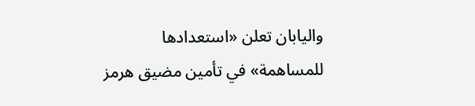واليابان تعلن «استعدادها للمساهمة» في تأمين مضيق هرمز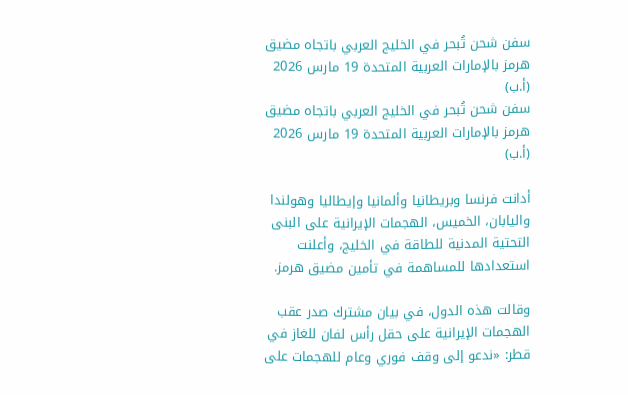سفن شحن تُبحر في الخليج العربي باتجاه مضيق هرمز بالإمارات العربية المتحدة 19 مارس 2026 (أ.ب)
سفن شحن تُبحر في الخليج العربي باتجاه مضيق هرمز بالإمارات العربية المتحدة 19 مارس 2026 (أ.ب)

أدانت فرنسا وبريطانيا وألمانيا وإيطاليا وهولندا واليابان، الخميس، الهجمات الإيرانية على البنى التحتية المدنية للطاقة في الخليج، وأعلنت استعدادها للمساهمة في تأمين مضيق هرمز.

وقالت هذه الدول، في بيان مشترك صدر عقب الهجمات الإيرانية على حقل رأس لفان للغاز في قطر: «ندعو إلى وقف فوري وعام للهجمات على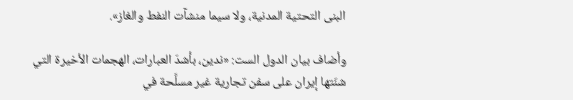البنى التحتية المدنية، ولا سيما منشآت النفط والغاز».

وأضاف بيان الدول الست: «ندين، بأشدّ العبارات، الهجمات الأخيرة التي شنّتها إيران على سفن تجارية غير مسلَّحة في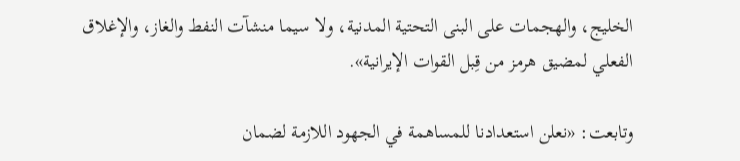الخليج، والهجمات على البنى التحتية المدنية، ولا سيما منشآت النفط والغاز، والإغلاق الفعلي لمضيق هرمز من قِبل القوات الإيرانية».

وتابعت: «نعلن استعدادنا للمساهمة في الجهود اللازمة لضمان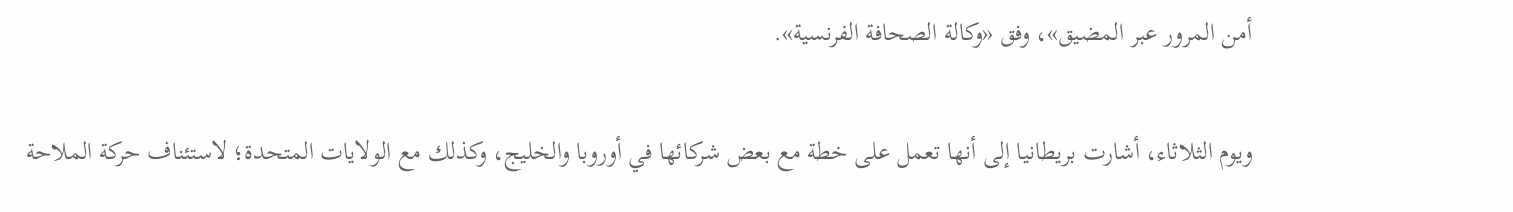أمن المرور عبر المضيق»، وفق «وكالة الصحافة الفرنسية».

ويوم الثلاثاء، أشارت بريطانيا إلى أنها تعمل على خطة مع بعض شركائها في أوروبا والخليج، وكذلك مع الولايات المتحدة؛ لاستئناف حركة الملاحة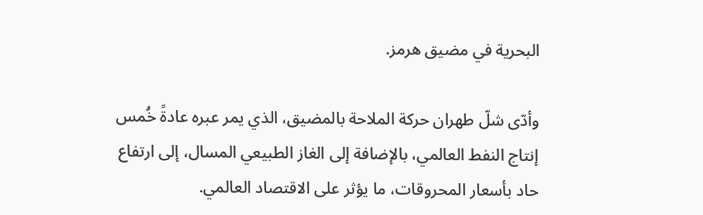البحرية في مضيق هرمز.

وأدّى شلّ طهران حركة الملاحة بالمضيق، الذي يمر عبره عادةً خُمس إنتاج النفط العالمي، بالإضافة إلى الغاز الطبيعي المسال، إلى ارتفاع حاد بأسعار المحروقات، ما يؤثر على الاقتصاد العالمي.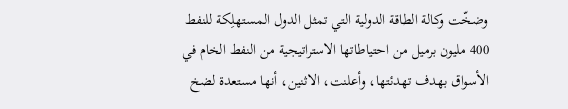وضخّت وكالة الطاقة الدولية التي تمثل الدول المستهلِكة للنفط 400 مليون برميل من احتياطاتها الاستراتيجية من النفط الخام في الأسواق بهدف تهدئتها، وأعلنت، الاثنين، أنها مستعدة لضخ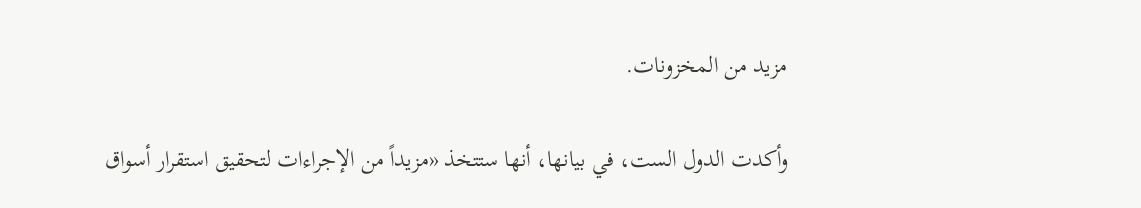مزيد من المخزونات.

وأكدت الدول الست، في بيانها، أنها ستتخذ «مزيداً من الإجراءات لتحقيق استقرار أسواق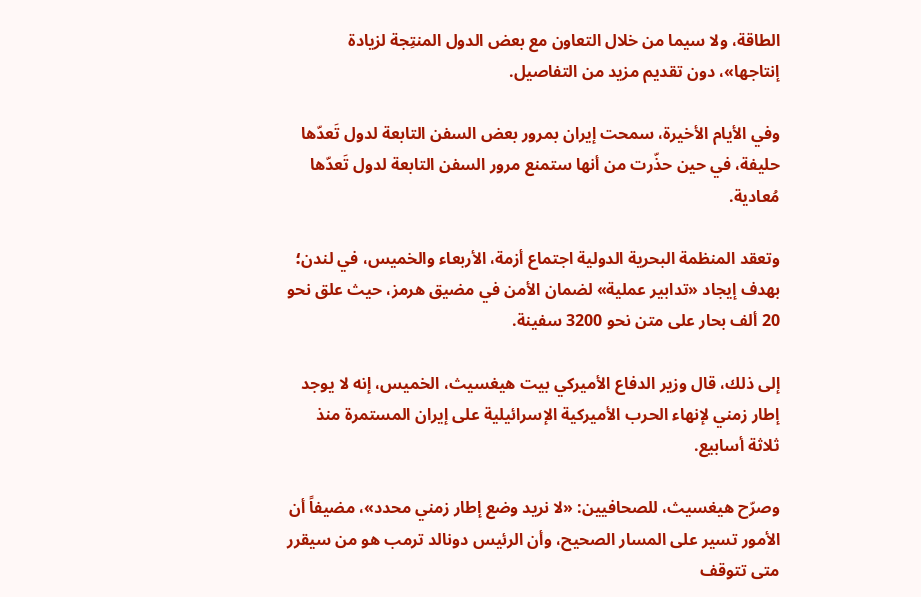الطاقة، ولا سيما من خلال التعاون مع بعض الدول المنتِجة لزيادة إنتاجها»، دون تقديم مزيد من التفاصيل.

وفي الأيام الأخيرة، سمحت إيران بمرور بعض السفن التابعة لدول تَعدّها حليفة، في حين حذّرت من أنها ستمنع مرور السفن التابعة لدول تَعدّها مُعادية.

وتعقد المنظمة البحرية الدولية اجتماع أزمة، الأربعاء والخميس، في لندن؛ بهدف إيجاد «تدابير عملية» لضمان الأمن في مضيق هرمز، حيث علق نحو 20 ألف بحار على متن نحو 3200 سفينة.

إلى ذلك، قال وزير الدفاع الأميركي بيت هيغسيث، الخميس، إنه لا يوجد إطار زمني لإنهاء الحرب الأميركية الإسرائيلية على إيران المستمرة منذ ثلاثة أسابيع.

وصرّح هيغسيث، للصحافيين: «لا نريد وضع إطار زمني محدد»، مضيفاً أن الأمور تسير على المسار الصحيح، وأن الرئيس دونالد ترمب هو من سيقرر متى تتوقف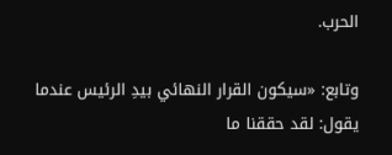الحرب.

وتابع: «سيكون القرار النهائي بيدِ الرئيس عندما يقول: لقد حققنا ما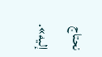نحتاج إليه».